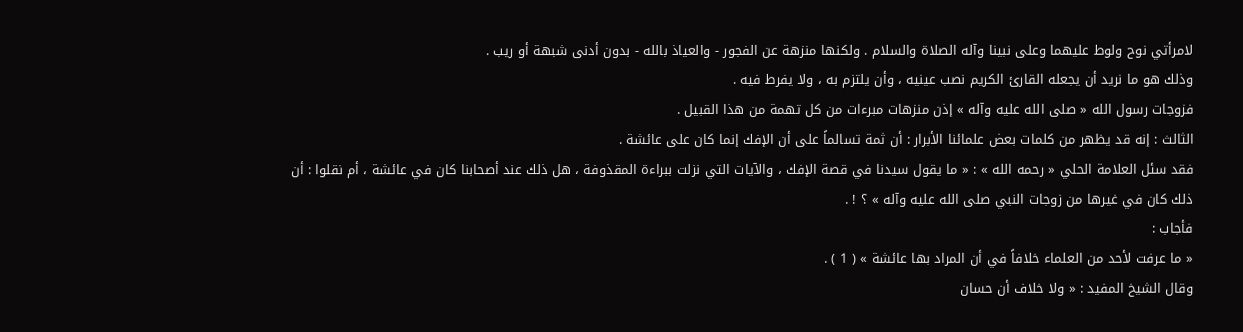لامرأتي نوح ولوط عليهما وعلى نبينا وآله الصلاة والسلام . ولكنها منزهة عن الفجور - والعياذ بالله - بدون أدنى شبهة أو ريب .
وذلك هو ما نريد أن يجعله القارئ الكريم نصب عينيه ، وأن يلتزم به ، ولا يفرط فيه .
فزوجات رسول الله « صلى الله عليه وآله » إذن منزهات مبرءات من كل تهمة من هذا القبيل .
الثالث : إنه قد يظهر من كلمات بعض علمائنا الأبرار : أن ثمة تسالماً على أن الإفك إنما كان على عائشة .
فقد سئل العلامة الحلي « رحمه الله » : « ما يقول سيدنا في قصة الإفك ، والآيات التي نزلت ببراءة المقذوفة ، هل ذلك عند أصحابنا كان في عائشة ، أم نقلوا : أن ذلك كان في غيرها من زوجات النبي صلى الله عليه وآله » ؟ ! .
فأجاب :
« ما عرفت لأحد من العلماء خلافاً في أن المراد بها عائشة » ( 1 ) .
وقال الشيخ المفيد : « ولا خلاف أن حسان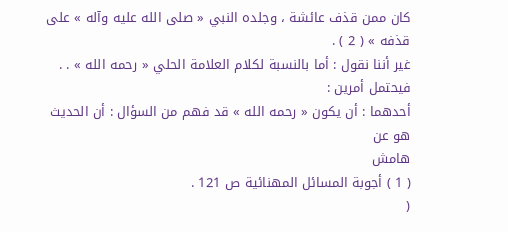كان ممن قذف عائشة ، وجلده النبي « صلى الله عليه وآله » على قذفه » ( 2 ) .
غير أننا نقول : أما بالنسبة لكلام العلامة الحلي « رحمه الله » . . فيحتمل أمرين :
أحدهما : أن يكون « رحمه الله » قد فهم من السؤال : أن الحديث هو عن
هامش
( 1 ) أجوبة المسائل المهنائية ص 121 .
(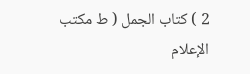2 ) كتاب الجمل ( ط مكتب الإعلام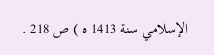الإسلامي سنة 1413 ه ) ص 218 .